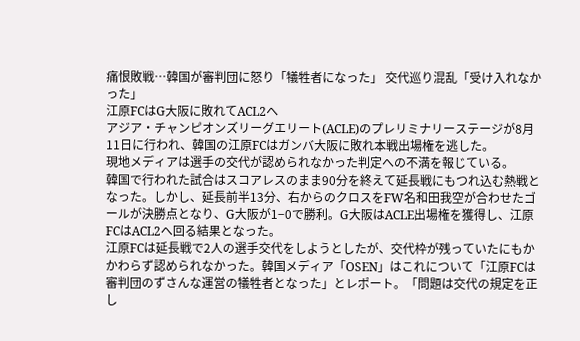痛恨敗戦…韓国が審判団に怒り「犠牲者になった」 交代巡り混乱「受け入れなかった」
江原FCはG大阪に敗れてACL2へ
アジア・チャンピオンズリーグエリート(ACLE)のプレリミナリーステージが8月11日に行われ、韓国の江原FCはガンバ大阪に敗れ本戦出場権を逃した。
現地メディアは選手の交代が認められなかった判定への不満を報じている。
韓国で行われた試合はスコアレスのまま90分を終えて延長戦にもつれ込む熱戦となった。しかし、延長前半13分、右からのクロスをFW名和田我空が合わせたゴールが決勝点となり、G大阪が1−0で勝利。G大阪はACLE出場権を獲得し、江原FCはACL2へ回る結果となった。
江原FCは延長戦で2人の選手交代をしようとしたが、交代枠が残っていたにもかかわらず認められなかった。韓国メディア「OSEN」はこれについて「江原FCは審判団のずさんな運営の犠牲者となった」とレポート。「問題は交代の規定を正し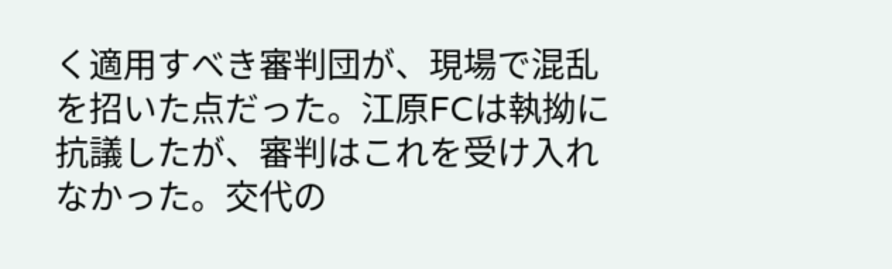く適用すべき審判団が、現場で混乱を招いた点だった。江原FCは執拗に抗議したが、審判はこれを受け入れなかった。交代の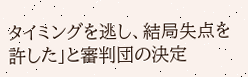タイミングを逃し、結局失点を許した」と審判団の決定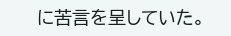に苦言を呈していた。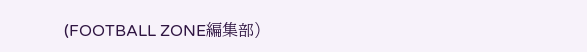(FOOTBALL ZONE編集部)